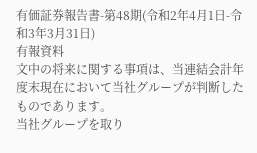有価証券報告書-第48期(令和2年4月1日-令和3年3月31日)
有報資料
文中の将来に関する事項は、当連結会計年度末現在において当社グループが判断したものであります。
当社グループを取り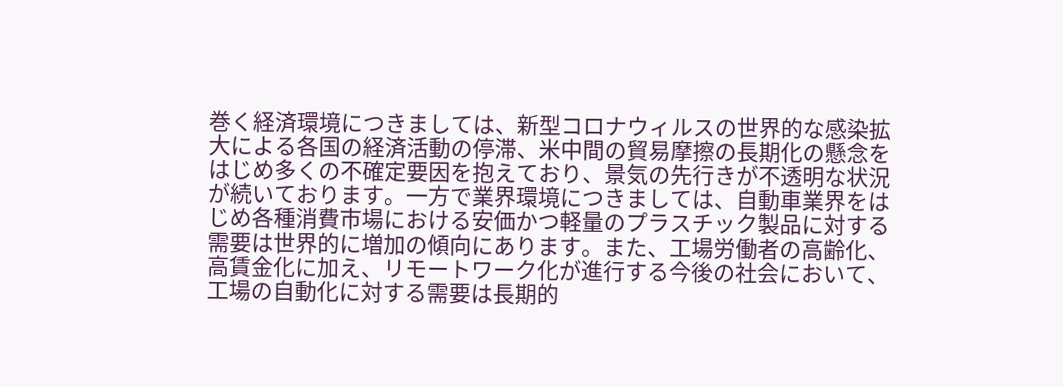巻く経済環境につきましては、新型コロナウィルスの世界的な感染拡大による各国の経済活動の停滞、米中間の貿易摩擦の長期化の懸念をはじめ多くの不確定要因を抱えており、景気の先行きが不透明な状況が続いております。一方で業界環境につきましては、自動車業界をはじめ各種消費市場における安価かつ軽量のプラスチック製品に対する需要は世界的に増加の傾向にあります。また、工場労働者の高齢化、高賃金化に加え、リモートワーク化が進行する今後の社会において、工場の自動化に対する需要は長期的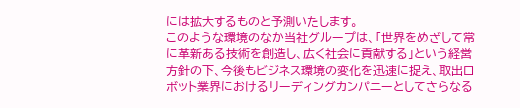には拡大するものと予測いたします。
このような環境のなか当社グループは、「世界をめざして常に革新ある技術を創造し、広く社会に貢献する」という経営方針の下、今後もビジネス環境の変化を迅速に捉え、取出ロボット業界におけるリーディングカンパニーとしてさらなる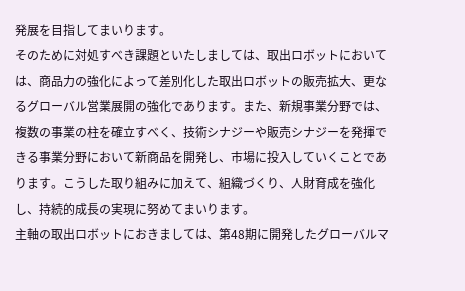発展を目指してまいります。
そのために対処すべき課題といたしましては、取出ロボットにおいては、商品力の強化によって差別化した取出ロボットの販売拡大、更なるグローバル営業展開の強化であります。また、新規事業分野では、複数の事業の柱を確立すべく、技術シナジーや販売シナジーを発揮できる事業分野において新商品を開発し、市場に投入していくことであります。こうした取り組みに加えて、組織づくり、人財育成を強化し、持続的成長の実現に努めてまいります。
主軸の取出ロボットにおきましては、第48期に開発したグローバルマ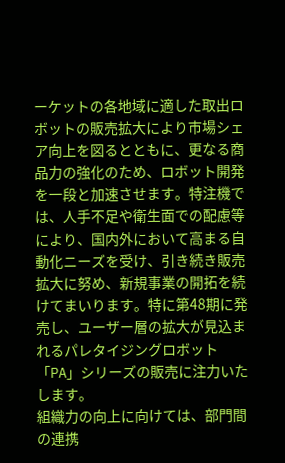ーケットの各地域に適した取出ロボットの販売拡大により市場シェア向上を図るとともに、更なる商品力の強化のため、ロボット開発を一段と加速させます。特注機では、人手不足や衛生面での配慮等により、国内外において高まる自動化ニーズを受け、引き続き販売拡大に努め、新規事業の開拓を続けてまいります。特に第48期に発売し、ユーザー層の拡大が見込まれるパレタイジングロボット「PA」シリーズの販売に注力いたします。
組織力の向上に向けては、部門間の連携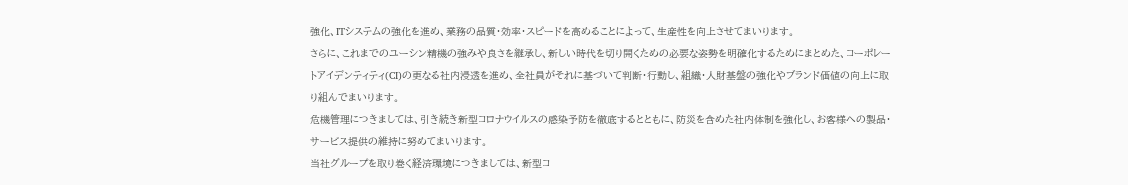強化、ITシステムの強化を進め、業務の品質・効率・スピードを高めることによって、生産性を向上させてまいります。
さらに、これまでのユーシン精機の強みや良さを継承し、新しい時代を切り開くための必要な姿勢を明確化するためにまとめた、コーポレートアイデンティティ(CI)の更なる社内浸透を進め、全社員がそれに基づいて判断・行動し、組織・人財基盤の強化やブランド価値の向上に取り組んでまいります。
危機管理につきましては、引き続き新型コロナウイルスの感染予防を徹底するとともに、防災を含めた社内体制を強化し、お客様への製品・サービス提供の維持に努めてまいります。
当社グループを取り巻く経済環境につきましては、新型コ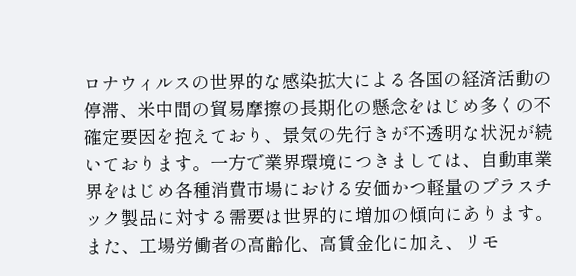ロナウィルスの世界的な感染拡大による各国の経済活動の停滞、米中間の貿易摩擦の長期化の懸念をはじめ多くの不確定要因を抱えており、景気の先行きが不透明な状況が続いております。一方で業界環境につきましては、自動車業界をはじめ各種消費市場における安価かつ軽量のプラスチック製品に対する需要は世界的に増加の傾向にあります。また、工場労働者の高齢化、高賃金化に加え、リモ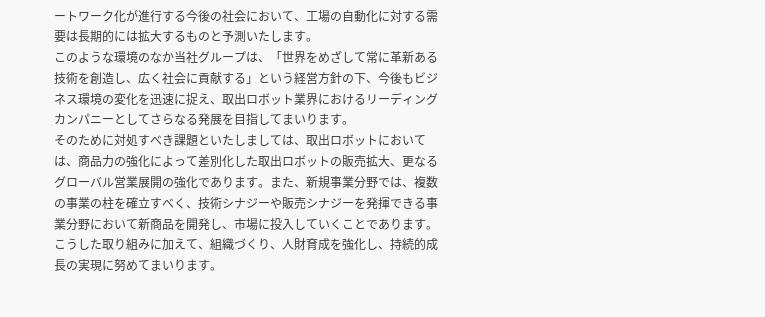ートワーク化が進行する今後の社会において、工場の自動化に対する需要は長期的には拡大するものと予測いたします。
このような環境のなか当社グループは、「世界をめざして常に革新ある技術を創造し、広く社会に貢献する」という経営方針の下、今後もビジネス環境の変化を迅速に捉え、取出ロボット業界におけるリーディングカンパニーとしてさらなる発展を目指してまいります。
そのために対処すべき課題といたしましては、取出ロボットにおいては、商品力の強化によって差別化した取出ロボットの販売拡大、更なるグローバル営業展開の強化であります。また、新規事業分野では、複数の事業の柱を確立すべく、技術シナジーや販売シナジーを発揮できる事業分野において新商品を開発し、市場に投入していくことであります。こうした取り組みに加えて、組織づくり、人財育成を強化し、持続的成長の実現に努めてまいります。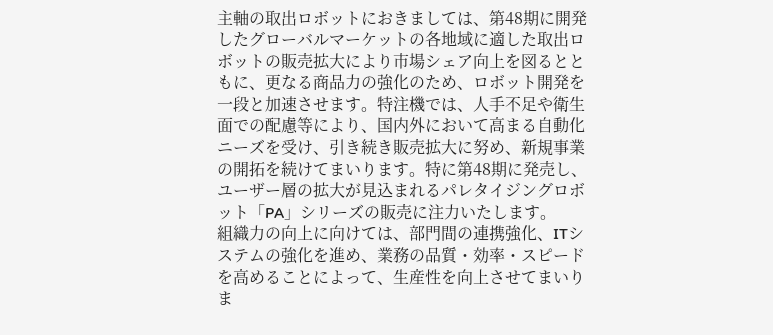主軸の取出ロボットにおきましては、第48期に開発したグローバルマーケットの各地域に適した取出ロボットの販売拡大により市場シェア向上を図るとともに、更なる商品力の強化のため、ロボット開発を一段と加速させます。特注機では、人手不足や衛生面での配慮等により、国内外において高まる自動化ニーズを受け、引き続き販売拡大に努め、新規事業の開拓を続けてまいります。特に第48期に発売し、ユーザー層の拡大が見込まれるパレタイジングロボット「PA」シリーズの販売に注力いたします。
組織力の向上に向けては、部門間の連携強化、ITシステムの強化を進め、業務の品質・効率・スピードを高めることによって、生産性を向上させてまいりま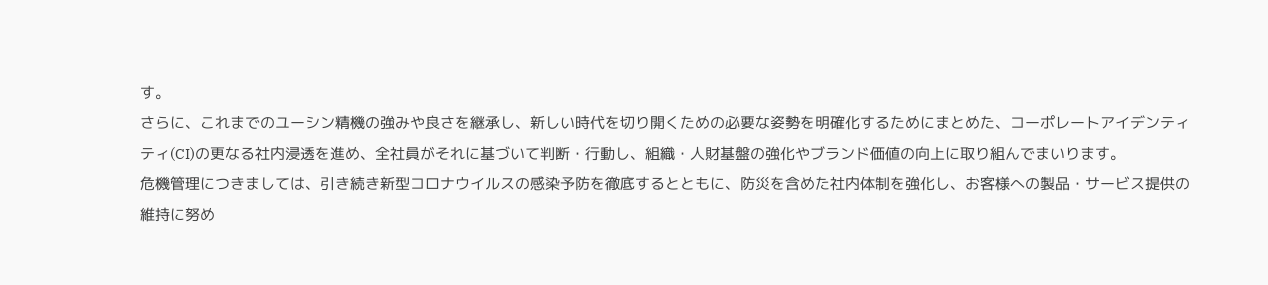す。
さらに、これまでのユーシン精機の強みや良さを継承し、新しい時代を切り開くための必要な姿勢を明確化するためにまとめた、コーポレートアイデンティティ(CI)の更なる社内浸透を進め、全社員がそれに基づいて判断・行動し、組織・人財基盤の強化やブランド価値の向上に取り組んでまいります。
危機管理につきましては、引き続き新型コロナウイルスの感染予防を徹底するとともに、防災を含めた社内体制を強化し、お客様への製品・サービス提供の維持に努め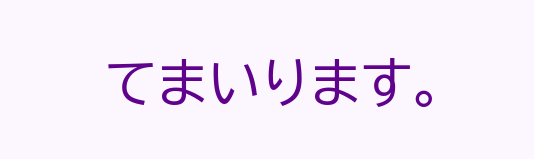てまいります。